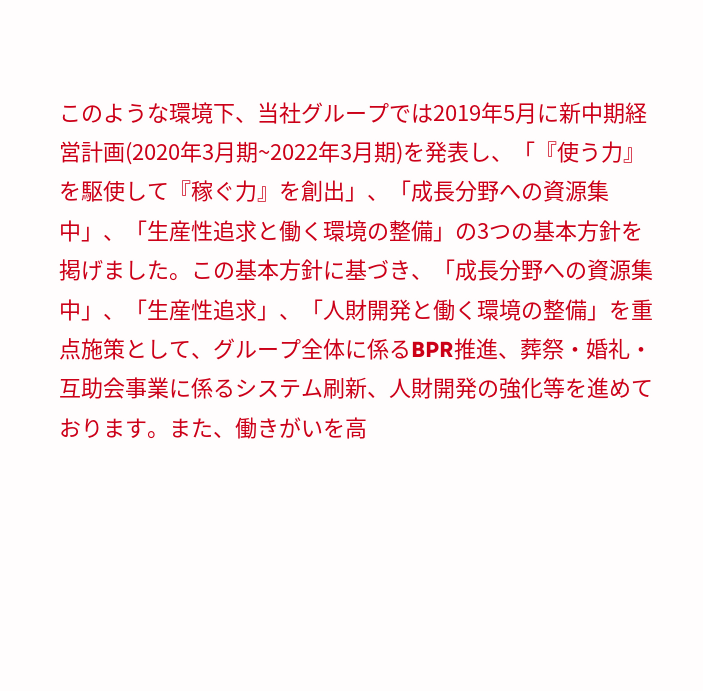このような環境下、当社グループでは2019年5月に新中期経営計画(2020年3月期~2022年3月期)を発表し、「『使う力』を駆使して『稼ぐ力』を創出」、「成長分野への資源集中」、「生産性追求と働く環境の整備」の3つの基本方針を掲げました。この基本方針に基づき、「成長分野への資源集中」、「生産性追求」、「人財開発と働く環境の整備」を重点施策として、グループ全体に係るBPR推進、葬祭・婚礼・互助会事業に係るシステム刷新、人財開発の強化等を進めております。また、働きがいを高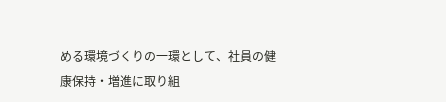める環境づくりの一環として、社員の健康保持・増進に取り組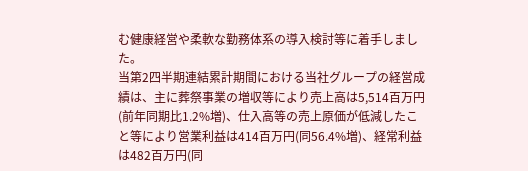む健康経営や柔軟な勤務体系の導入検討等に着手しました。
当第2四半期連結累計期間における当社グループの経営成績は、主に葬祭事業の増収等により売上高は5,514百万円(前年同期比1.2%増)、仕入高等の売上原価が低減したこと等により営業利益は414百万円(同56.4%増)、経常利益は482百万円(同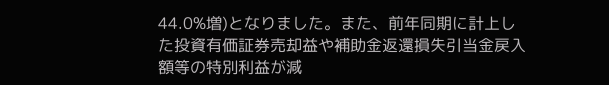44.0%増)となりました。また、前年同期に計上した投資有価証券売却益や補助金返還損失引当金戻入額等の特別利益が減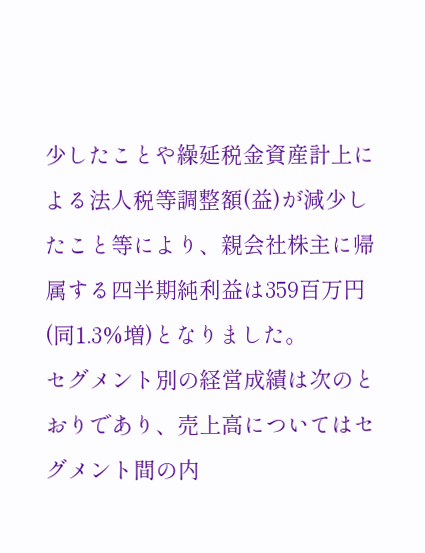少したことや繰延税金資産計上による法人税等調整額(益)が減少したこと等により、親会社株主に帰属する四半期純利益は359百万円(同1.3%増)となりました。
セグメント別の経営成績は次のとおりであり、売上高についてはセグメント間の内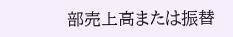部売上高または振替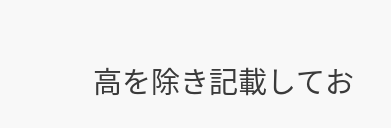高を除き記載してお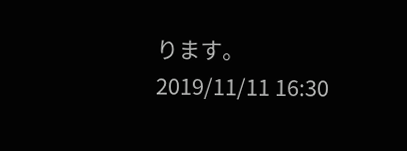ります。
2019/11/11 16:30